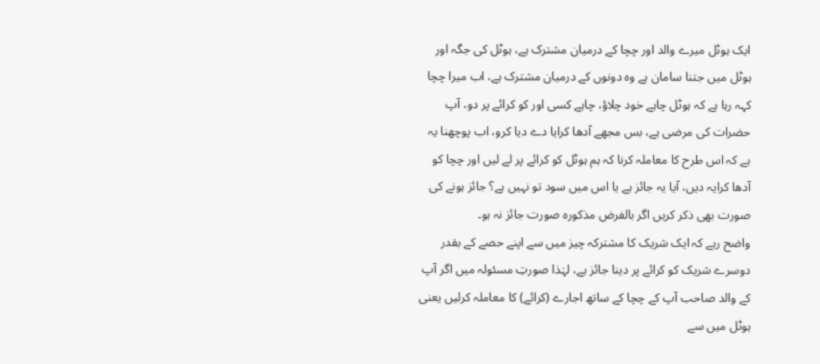ایک ہوٹل میرے والد اور چچا کے درمیان مشترک ہے، ہوٹل کی جگہ اور ہوٹل میں جتنا سامان ہے وہ دونوں کے درمیان مشترک ہے، اب میرا چچا کہہ رہا ہے کہ ہوٹل چاہے خود چلاؤ، چاہے کسی اور کو کرائے پر دو، آپ حضرات کی مرضی ہے، بس مجھے آدھا کرایا دے دیا کرو، اب پوچھنا یہ ہے کہ اس طرح کا معاملہ کرنا کہ ہم ہوٹل کو کرائے پر لے لیں اور چچا کو آدھا کرایہ دیں، آیا یہ جائز ہے یا اس میں سود تو نہیں ہے؟ جائز ہونے کی صورت بھی ذکر کریں اگر بالفرض مذکورہ صورت جائز نہ ہو۔
واضح رہے کہ ایک شریک کا مشترکہ چیز میں سے اپنے حصے کے بقدر دوسرے شریک کو کرائے پر دینا جائز ہے، لہٰذا صورتِ مسئولہ میں اگر آپ کے والد صاحب آپ کے چچا کے ساتھ اجارے (کرائے) کا معاملہ کرلیں یعنی ہوٹل میں سے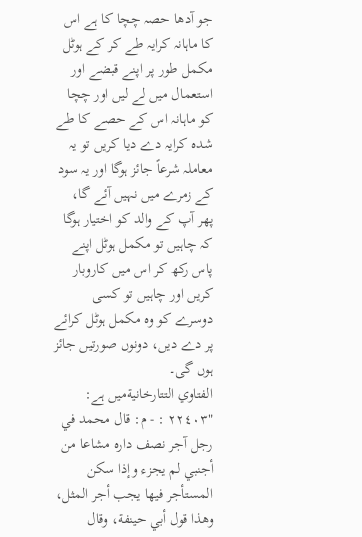جو آدھا حصہ چچا کا ہے اس کا ماہانہ کرایہ طے کر کے ہوٹل مکمل طور پر اپنے قبضے اور استعمال میں لے لیں اور چچا کو ماہانہ اس کے حصے کا طے شدہ کرایہ دے دیا کریں تو یہ معاملہ شرعاً جائز ہوگا اور یہ سود کے زمرے میں نہیں آئے گا، پھر آپ کے والد کو اختیار ہوگا کہ چاہیں تو مکمل ہوٹل اپنے پاس رکھ کر اس میں کاروبار کریں اور چاہیں تو کسی دوسرے کو وہ مکمل ہوٹل کرائے پر دے دیں، دونوں صورتیں جائز ہوں گی۔
الفتاوي التتارخانيةمیں ہے:
"٢٢٤٠٣ : - م: قال محمد في رجل آجر نصف داره مشاعا من أجنبي لم يجزء وإذا سكن المستأجر فيها يجب أجر المثل، وهذا قول أبي حينفة، وقال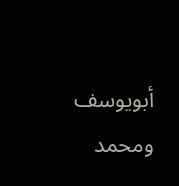أبويوسف ومحمد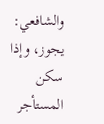والشافعي: يجوز، وإذا سكن المستأجر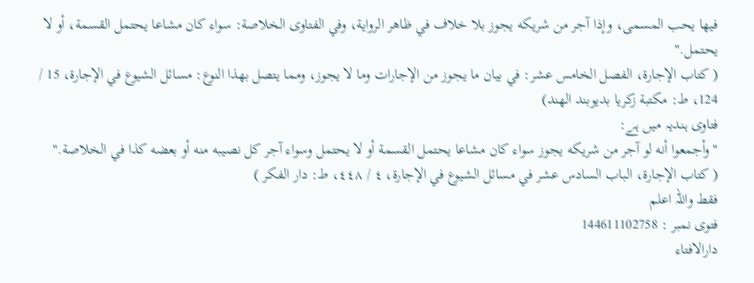فيها يحب المسمى، وإذا آجر من شريكه يجوز بلا خلاف في ظاهر الرواية، وفي الفتاوى الخلاصة: سواء كان مشاعا يحتمل القسمة، أو لا يحتمل."
( كتاب الإجارة، الفصل الخامس عشر: في بيان ما يجوز من الإجارات وما لا يجوز، ومما يتصل بهذا النوع: مسائل الشيوع في الإجارة، 15 / 124، ط: مكتبة زكريا بدیوبند الهند)
فتاوی ہندیہ میں ہے:
"وأجمعوا أنه لو آجر من شريكه يجوز سواء كان مشاعا يحتمل القسمة أو لا يحتمل وسواء آجر كل نصيبه منه أو بعضه كذا في الخلاصة."
( كتاب الإجارة، الباب السادس عشر في مسائل الشيوع في الإجارة، ٤ / ٤٤٨، ط: دار الفكر )
فقط واللہ اعلم
فتوی نمبر : 144611102758
دارالافتاء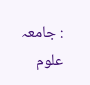: جامعہ علوم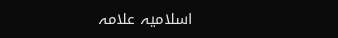اسلامیہ علامہ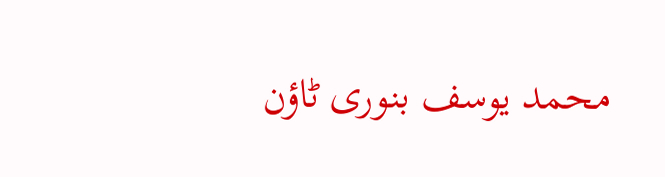محمد یوسف بنوری ٹاؤن